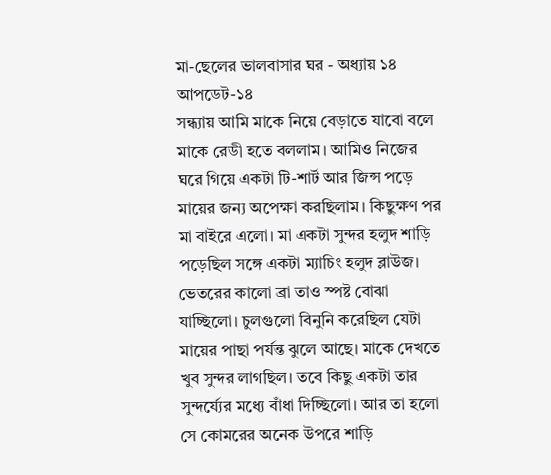মা-ছেলের ভালবাসার ঘর - অধ্যায় ১৪
আপডেট-১৪
সন্ধ্যায় আমি মাকে নিয়ে বেড়াতে যাবো বলে মাকে রেডী হতে বললাম। আমিও নিজের ঘরে গিয়ে একটা টি-শার্ট আর জিন্স পড়ে মায়ের জন্য অপেক্ষা করছিলাম। কিছুক্ষণ পর মা বাইরে এলো। মা একটা সুন্দর হলুদ শাড়ি পড়েছিল সঙ্গে একটা ম্যাচিং হলুদ ব্লাউজ। ভেতরের কালো ব্রা তাও স্পষ্ট বোঝা যাচ্ছিলো। চুলগুলো বিনুনি করেছিল যেটা মায়ের পাছা পর্যন্ত ঝুলে আছে। মাকে দেখতে খুব সুন্দর লাগছিল। তবে কিছু একটা তার সুন্দর্য্যের মধ্যে বাঁধা দিচ্ছিলো। আর তা হলো সে কোমরের অনেক উপরে শাড়ি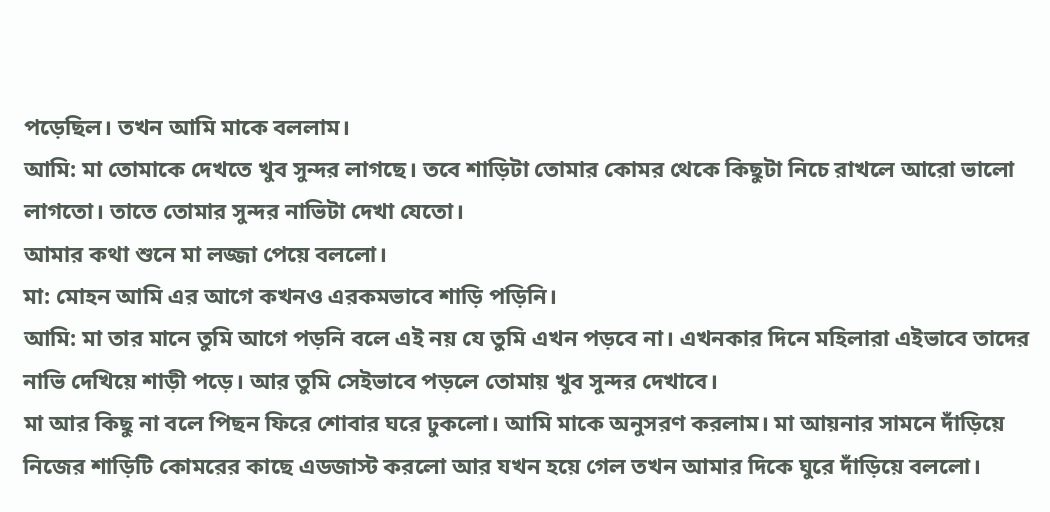পড়েছিল। তখন আমি মাকে বললাম।
আমি: মা তোমাকে দেখতে খুব সুন্দর লাগছে। তবে শাড়িটা তোমার কোমর থেকে কিছুটা নিচে রাখলে আরো ভালো লাগতো। তাতে তোমার সুন্দর নাভিটা দেখা যেতো।
আমার কথা শুনে মা লজ্জা পেয়ে বললো।
মা: মোহন আমি এর আগে কখনও এরকমভাবে শাড়ি পড়িনি।
আমি: মা তার মানে তুমি আগে পড়নি বলে এই নয় যে তুমি এখন পড়বে না। এখনকার দিনে মহিলারা এইভাবে তাদের নাভি দেখিয়ে শাড়ী পড়ে। আর তুমি সেইভাবে পড়লে তোমায় খুব সুন্দর দেখাবে।
মা আর কিছু না বলে পিছন ফিরে শোবার ঘরে ঢুকলো। আমি মাকে অনুসরণ করলাম। মা আয়নার সামনে দাঁড়িয়ে নিজের শাড়িটি কোমরের কাছে এডজাস্ট করলো আর যখন হয়ে গেল তখন আমার দিকে ঘুরে দাঁড়িয়ে বললো।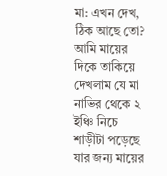মা: এখন দেখ, ঠিক আছে তো?
আমি মায়ের দিকে তাকিয়ে দেখলাম যে মা নাভির থেকে ২ ইঞ্চি নিচে শাড়ীটা পড়েছে যার জন্য মায়ের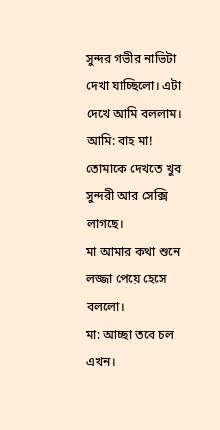সুন্দর গভীর নাভিটা দেখা যাচ্ছিলো। এটা দেখে আমি বললাম।
আমি: বাহ মা! তোমাকে দেখতে খুব সুন্দরী আর সেক্সি লাগছে।
মা আমার কথা শুনে লজ্জা পেয়ে হেসে বললো।
মা: আচ্ছা তবে চল এখন।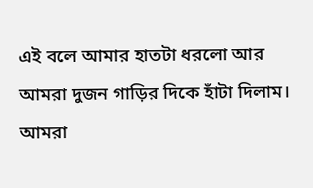এই বলে আমার হাতটা ধরলো আর আমরা দুজন গাড়ির দিকে হাঁটা দিলাম। আমরা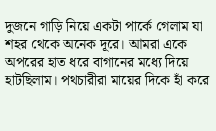দুজনে গাড়ি নিয়ে একটা পার্কে গেলাম যা শহর থেকে অনেক দূরে। আমরা একে অপরের হাত ধরে বাগানের মধ্যে দিয়ে হাটছিলাম। পথচারীরা মায়ের দিকে হাঁ করে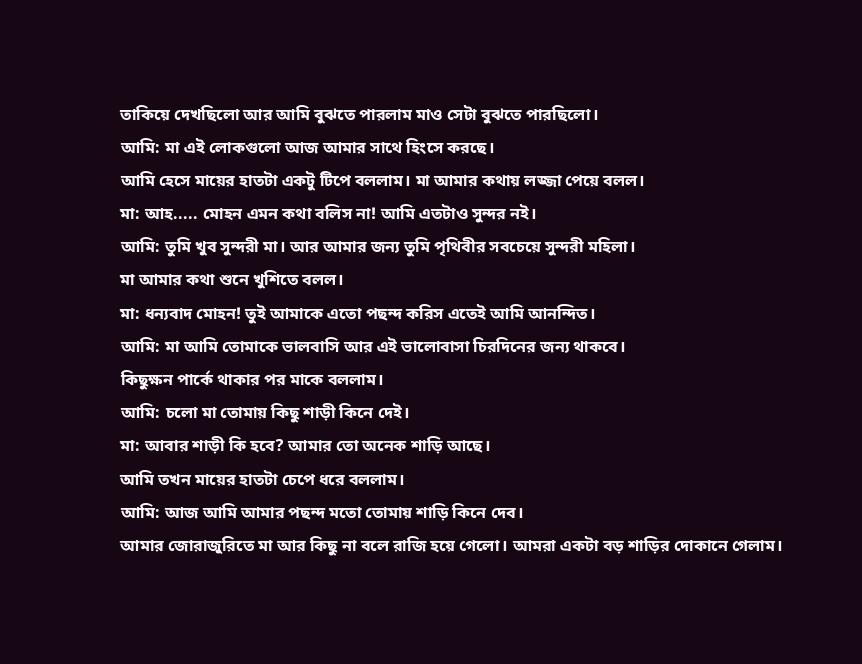তাকিয়ে দেখছিলো আর আমি বুঝতে পারলাম মাও সেটা বুঝতে পারছিলো।
আমি: মা এই লোকগুলো আজ আমার সাথে হিংসে করছে।
আমি হেসে মায়ের হাতটা একটু টিপে বললাম। মা আমার কথায় লজ্জা পেয়ে বলল।
মা: আহ..... মোহন এমন কথা বলিস না! আমি এতটাও সুন্দর নই।
আমি: তুমি খুব সুন্দরী মা। আর আমার জন্য তুমি পৃথিবীর সবচেয়ে সুন্দরী মহিলা।
মা আমার কথা শুনে খুশিতে বলল।
মা: ধন্যবাদ মোহন! তুই আমাকে এতো পছন্দ করিস এতেই আমি আনন্দিত।
আমি: মা আমি তোমাকে ভালবাসি আর এই ভালোবাসা চিরদিনের জন্য থাকবে।
কিছুক্ষন পার্কে থাকার পর মাকে বললাম।
আমি: চলো মা তোমায় কিছু শাড়ী কিনে দেই।
মা: আবার শাড়ী কি হবে? আমার তো অনেক শাড়ি আছে।
আমি তখন মায়ের হাতটা চেপে ধরে বললাম।
আমি: আজ আমি আমার পছন্দ মতো তোমায় শাড়ি কিনে দেব।
আমার জোরাজুরিতে মা আর কিছু না বলে রাজি হয়ে গেলো। আমরা একটা বড় শাড়ির দোকানে গেলাম।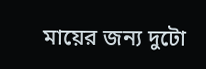মায়ের জন্য দুটো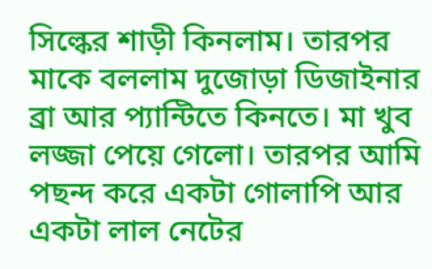সিল্কের শাড়ী কিনলাম। তারপর মাকে বললাম দুজোড়া ডিজাইনার ব্রা আর প্যান্টিতে কিনতে। মা খুব লজ্জা পেয়ে গেলো। তারপর আমি পছন্দ করে একটা গোলাপি আর একটা লাল নেটের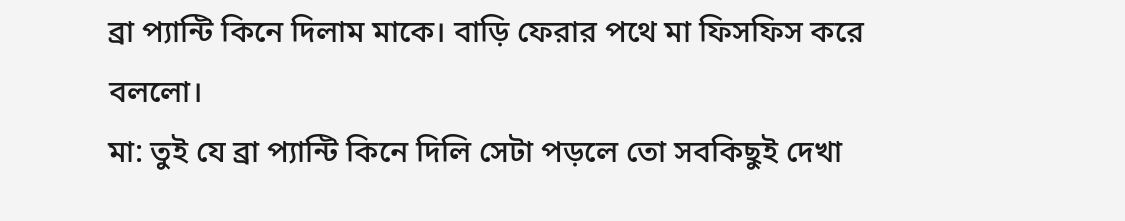ব্রা প্যান্টি কিনে দিলাম মাকে। বাড়ি ফেরার পথে মা ফিসফিস করে বললো।
মা: তুই যে ব্রা প্যান্টি কিনে দিলি সেটা পড়লে তো সবকিছুই দেখা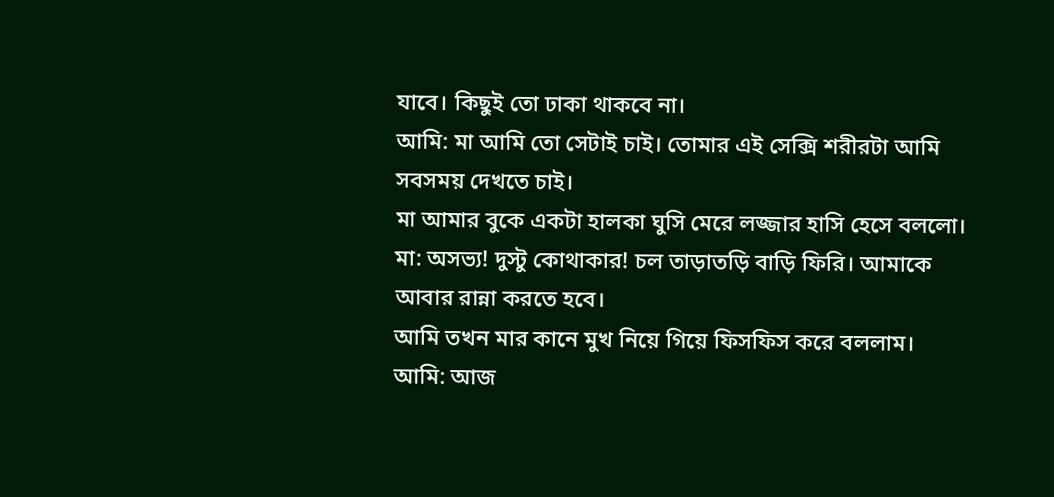যাবে। কিছুই তো ঢাকা থাকবে না।
আমি: মা আমি তো সেটাই চাই। তোমার এই সেক্সি শরীরটা আমি সবসময় দেখতে চাই।
মা আমার বুকে একটা হালকা ঘুসি মেরে লজ্জার হাসি হেসে বললো।
মা: অসভ্য! দুস্টু কোথাকার! চল তাড়াতড়ি বাড়ি ফিরি। আমাকে আবার রান্না করতে হবে।
আমি তখন মার কানে মুখ নিয়ে গিয়ে ফিসফিস করে বললাম।
আমি: আজ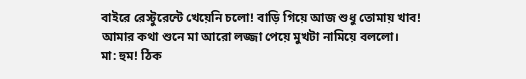বাইরে রেস্টুরেন্টে খেয়েনি চলো! বাড়ি গিয়ে আজ শুধু তোমায় খাব!
আমার কথা শুনে মা আরো লজ্জা পেয়ে মুখটা নামিয়ে বললো।
মা: হুম! ঠিক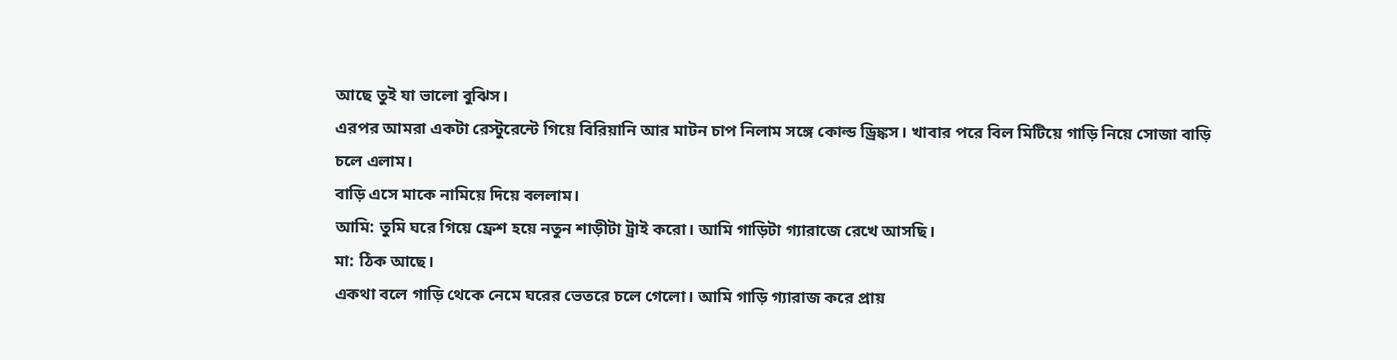আছে তুই যা ভালো বুঝিস।
এরপর আমরা একটা রেস্টুরেন্টে গিয়ে বিরিয়ানি আর মাটন চাপ নিলাম সঙ্গে কোল্ড ড্রিঙ্কস। খাবার পরে বিল মিটিয়ে গাড়ি নিয়ে সোজা বাড়ি চলে এলাম।
বাড়ি এসে মাকে নামিয়ে দিয়ে বললাম।
আমি: তুমি ঘরে গিয়ে ফ্রেশ হয়ে নতুন শাড়ীটা ট্রাই করো। আমি গাড়িটা গ্যারাজে রেখে আসছি।
মা: ঠিক আছে।
একথা বলে গাড়ি থেকে নেমে ঘরের ভেতরে চলে গেলো। আমি গাড়ি গ্যারাজ করে প্রায়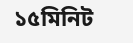১৫মিনিট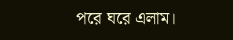পরে ঘরে এলাম।